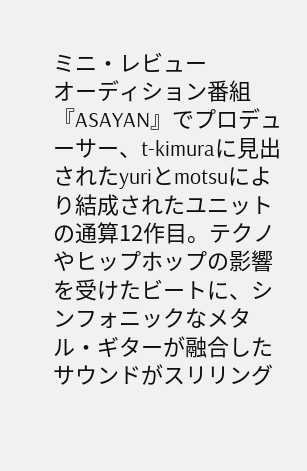ミニ・レビュー
オーディション番組『ASAYAN』でプロデューサー、t-kimuraに見出されたyuriとmotsuにより結成されたユニットの通算12作目。テクノやヒップホップの影響を受けたビートに、シンフォニックなメタル・ギターが融合したサウンドがスリリング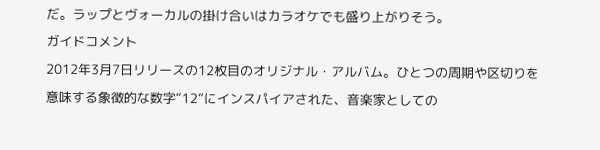だ。ラップとヴォーカルの掛け合いはカラオケでも盛り上がりそう。
ガイドコメント
2012年3月7日リリースの12枚目のオリジナル・アルバム。ひとつの周期や区切りを意味する象徴的な数字“12”にインスパイアされた、音楽家としての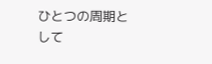ひとつの周期として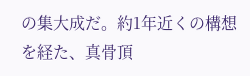の集大成だ。約1年近くの構想を経た、真骨頂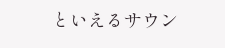といえるサウン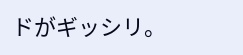ドがギッシリ。